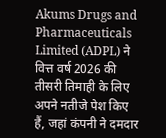Akums Drugs and Pharmaceuticals Limited (ADPL) ने वित्त वर्ष 2026 की तीसरी तिमाही के लिए अपने नतीजे पेश किए हैं, जहां कंपनी ने दमदार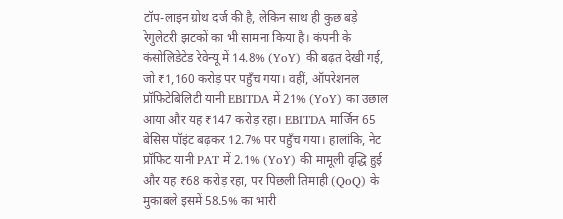टॉप-लाइन ग्रोथ दर्ज की है, लेकिन साथ ही कुछ बड़े रेगुलेटरी झटकों का भी सामना किया है। कंपनी के कंसोलिडेटेड रेवेन्यू में 14.8% (YoY) की बढ़त देखी गई, जो ₹1,160 करोड़ पर पहुँच गया। वहीं, ऑपरेशनल प्रॉफिटेबिलिटी यानी EBITDA में 21% (YoY) का उछाल आया और यह ₹147 करोड़ रहा। EBITDA मार्जिन 65 बेसिस पॉइंट बढ़कर 12.7% पर पहुँच गया। हालांकि, नेट प्रॉफिट यानी PAT में 2.1% (YoY) की मामूली वृद्धि हुई और यह ₹68 करोड़ रहा, पर पिछली तिमाही (QoQ) के मुकाबले इसमें 58.5% का भारी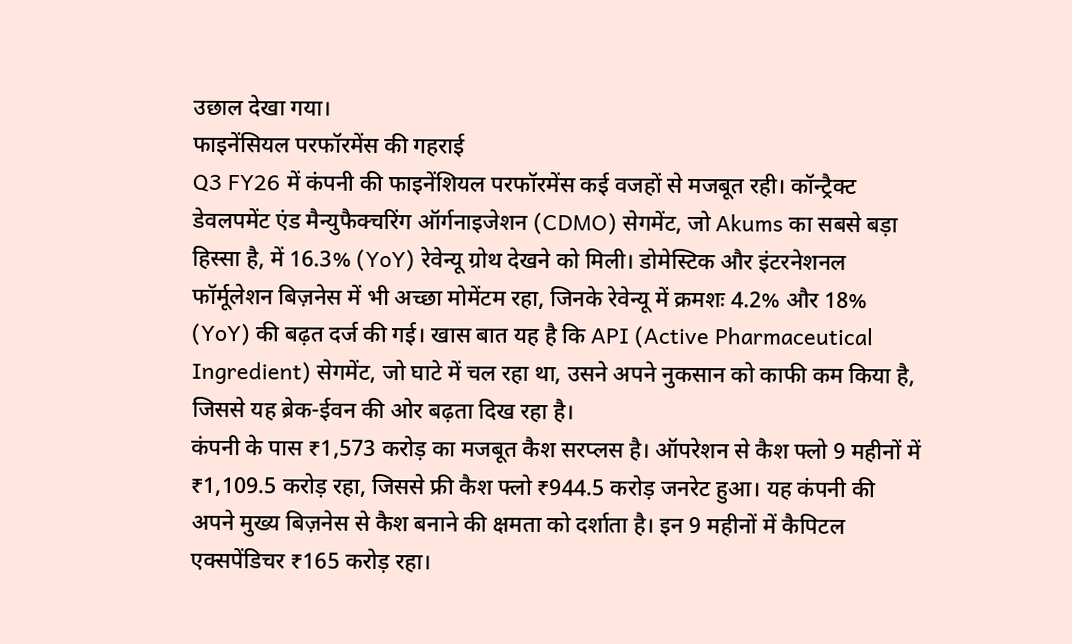उछाल देखा गया।
फाइनेंसियल परफॉरमेंस की गहराई
Q3 FY26 में कंपनी की फाइनेंशियल परफॉरमेंस कई वजहों से मजबूत रही। कॉन्ट्रैक्ट डेवलपमेंट एंड मैन्युफैक्चरिंग ऑर्गनाइजेशन (CDMO) सेगमेंट, जो Akums का सबसे बड़ा हिस्सा है, में 16.3% (YoY) रेवेन्यू ग्रोथ देखने को मिली। डोमेस्टिक और इंटरनेशनल फॉर्मूलेशन बिज़नेस में भी अच्छा मोमेंटम रहा, जिनके रेवेन्यू में क्रमशः 4.2% और 18% (YoY) की बढ़त दर्ज की गई। खास बात यह है कि API (Active Pharmaceutical Ingredient) सेगमेंट, जो घाटे में चल रहा था, उसने अपने नुकसान को काफी कम किया है, जिससे यह ब्रेक-ईवन की ओर बढ़ता दिख रहा है।
कंपनी के पास ₹1,573 करोड़ का मजबूत कैश सरप्लस है। ऑपरेशन से कैश फ्लो 9 महीनों में ₹1,109.5 करोड़ रहा, जिससे फ्री कैश फ्लो ₹944.5 करोड़ जनरेट हुआ। यह कंपनी की अपने मुख्य बिज़नेस से कैश बनाने की क्षमता को दर्शाता है। इन 9 महीनों में कैपिटल एक्सपेंडिचर ₹165 करोड़ रहा।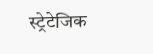स्ट्रेटेजिक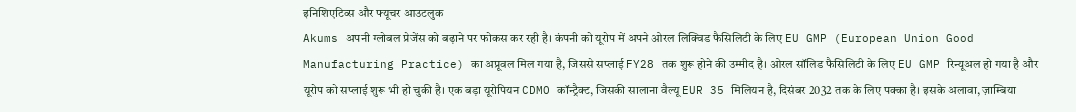इनिशिएटिव्स और फ्यूचर आउटलुक
Akums अपनी ग्लोबल प्रेजेंस को बढ़ाने पर फोकस कर रही है। कंपनी को यूरोप में अपने ओरल लिक्विड फैसिलिटी के लिए EU GMP (European Union Good Manufacturing Practice) का अप्रूवल मिल गया है, जिससे सप्लाई FY28 तक शुरू होने की उम्मीद है। ओरल सॉलिड फैसिलिटी के लिए EU GMP रिन्यूअल हो गया है और यूरोप को सप्लाई शुरू भी हो चुकी है। एक बड़ा यूरोपियन CDMO कॉन्ट्रैक्ट, जिसकी सालाना वैल्यू EUR 35 मिलियन है, दिसंबर 2032 तक के लिए पक्का है। इसके अलावा, ज़ाम्बिया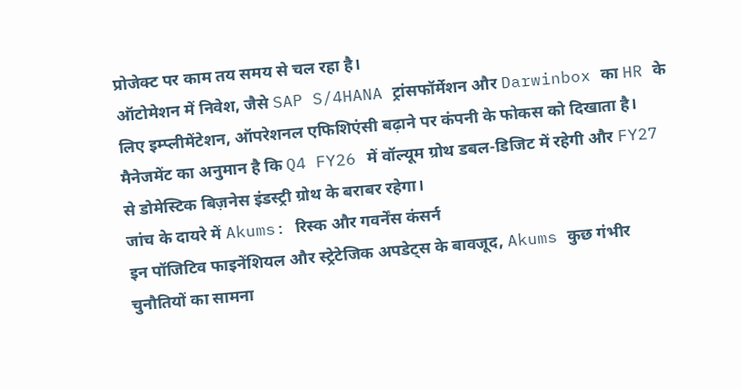प्रोजेक्ट पर काम तय समय से चल रहा है।
ऑटोमेशन में निवेश, जैसे SAP S/4HANA ट्रांसफॉर्मेशन और Darwinbox का HR के लिए इम्प्लीमेंटेशन, ऑपरेशनल एफिशिएंसी बढ़ाने पर कंपनी के फोकस को दिखाता है। मैनेजमेंट का अनुमान है कि Q4 FY26 में वॉल्यूम ग्रोथ डबल-डिजिट में रहेगी और FY27 से डोमेस्टिक बिज़नेस इंडस्ट्री ग्रोथ के बराबर रहेगा।
जांच के दायरे में Akums: रिस्क और गवर्नेंस कंसर्न
इन पॉजिटिव फाइनेंशियल और स्ट्रेटेजिक अपडेट्स के बावजूद, Akums कुछ गंभीर चुनौतियों का सामना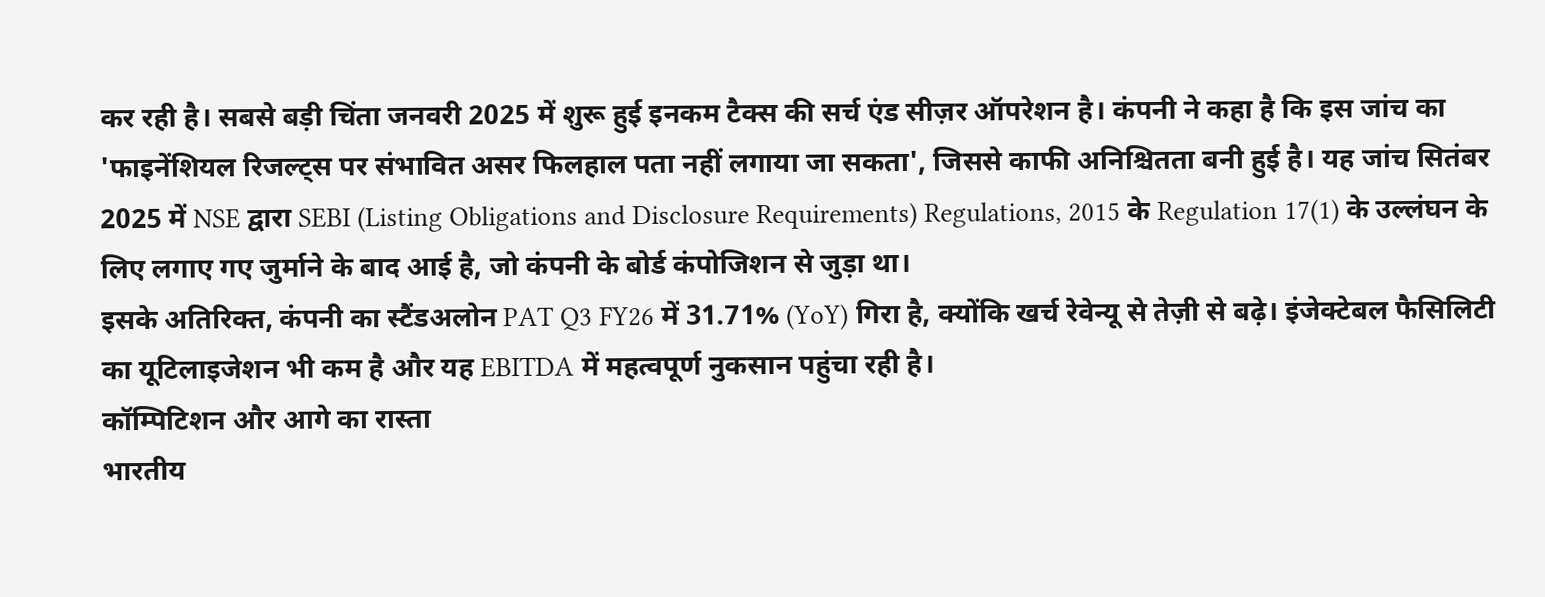कर रही है। सबसे बड़ी चिंता जनवरी 2025 में शुरू हुई इनकम टैक्स की सर्च एंड सीज़र ऑपरेशन है। कंपनी ने कहा है कि इस जांच का 'फाइनेंशियल रिजल्ट्स पर संभावित असर फिलहाल पता नहीं लगाया जा सकता', जिससे काफी अनिश्चितता बनी हुई है। यह जांच सितंबर 2025 में NSE द्वारा SEBI (Listing Obligations and Disclosure Requirements) Regulations, 2015 के Regulation 17(1) के उल्लंघन के लिए लगाए गए जुर्माने के बाद आई है, जो कंपनी के बोर्ड कंपोजिशन से जुड़ा था।
इसके अतिरिक्त, कंपनी का स्टैंडअलोन PAT Q3 FY26 में 31.71% (YoY) गिरा है, क्योंकि खर्च रेवेन्यू से तेज़ी से बढ़े। इंजेक्टेबल फैसिलिटी का यूटिलाइजेशन भी कम है और यह EBITDA में महत्वपूर्ण नुकसान पहुंचा रही है।
कॉम्पिटिशन और आगे का रास्ता
भारतीय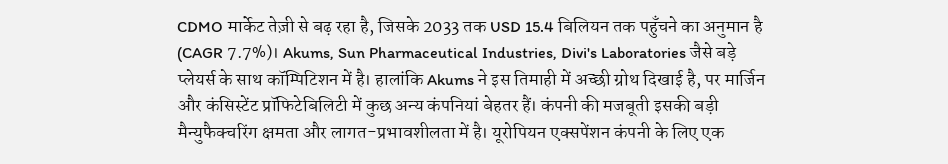CDMO मार्केट तेज़ी से बढ़ रहा है, जिसके 2033 तक USD 15.4 बिलियन तक पहुँचने का अनुमान है (CAGR 7.7%)। Akums, Sun Pharmaceutical Industries, Divi's Laboratories जैसे बड़े प्लेयर्स के साथ कॉम्पिटिशन में है। हालांकि Akums ने इस तिमाही में अच्छी ग्रोथ दिखाई है, पर मार्जिन और कंसिस्टेंट प्रॉफिटेबिलिटी में कुछ अन्य कंपनियां बेहतर हैं। कंपनी की मजबूती इसकी बड़ी मैन्युफैक्चरिंग क्षमता और लागत-प्रभावशीलता में है। यूरोपियन एक्सपेंशन कंपनी के लिए एक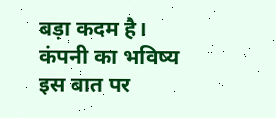बड़ा कदम है।
कंपनी का भविष्य इस बात पर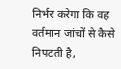निर्भर करेगा कि वह वर्तमान जांचों से कैसे निपटती है,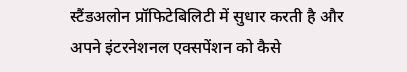स्टैंडअलोन प्रॉफिटेबिलिटी में सुधार करती है और अपने इंटरनेशनल एक्सपेंशन को कैसे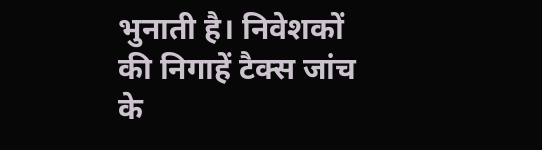भुनाती है। निवेशकों की निगाहें टैक्स जांच के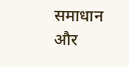समाधान और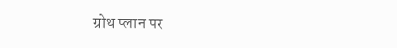ग्रोथ प्लान पर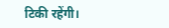टिकी रहेंगी।